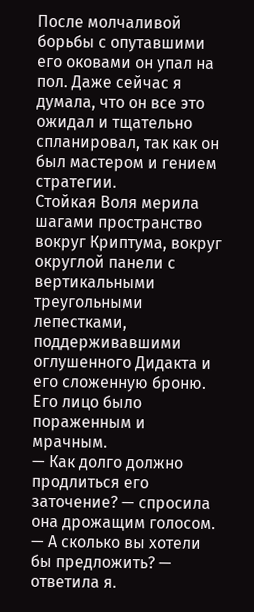После молчаливой борьбы с опутавшими его оковами он упал на пол. Даже сейчас я думала, что он все это ожидал и тщательно спланировал, так как он был мастером и гением стратегии.
Стойкая Воля мерила шагами пространство вокруг Криптума, вокруг округлой панели с вертикальными треугольными лепестками, поддерживавшими оглушенного Дидакта и его сложенную броню. Его лицо было пораженным и мрачным.
— Как долго должно продлиться его заточение? — спросила она дрожащим голосом.
— А сколько вы хотели бы предложить? — ответила я.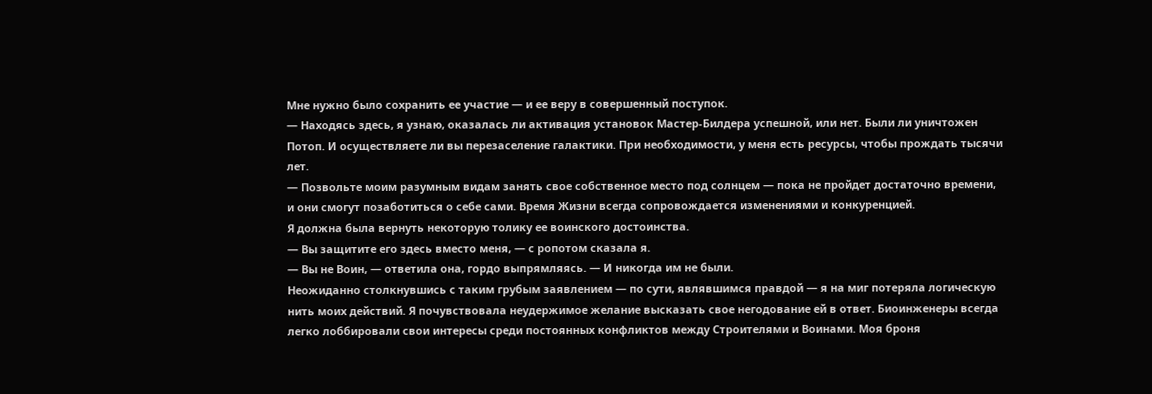Мне нужно было сохранить ее участие — и ее веру в совершенный поступок.
— Находясь здесь, я узнаю, оказалась ли активация установок Мастер-Билдера успешной, или нет. Были ли уничтожен Потоп. И осуществляете ли вы перезаселение галактики. При необходимости, у меня есть ресурсы, чтобы прождать тысячи лет.
— Позвольте моим разумным видам занять свое собственное место под солнцем — пока не пройдет достаточно времени, и они смогут позаботиться о себе сами. Время Жизни всегда сопровождается изменениями и конкуренцией.
Я должна была вернуть некоторую толику ее воинского достоинства.
— Вы защитите его здесь вместо меня, — с ропотом сказала я.
— Вы не Воин, — ответила она, гордо выпрямляясь. — И никогда им не были.
Неожиданно столкнувшись с таким грубым заявлением — по сути, являвшимся правдой — я на миг потеряла логическую нить моих действий. Я почувствовала неудержимое желание высказать свое негодование ей в ответ. Биоинженеры всегда легко лоббировали свои интересы среди постоянных конфликтов между Строителями и Воинами. Моя броня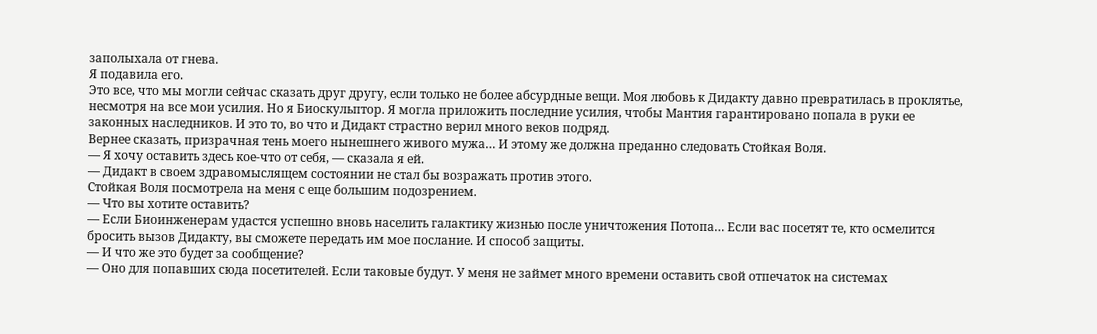заполыхала от гнева.
Я подавила его.
Это все, что мы могли сейчас сказать друг другу, если только не более абсурдные вещи. Моя любовь к Дидакту давно превратилась в проклятье, несмотря на все мои усилия. Но я Биоскульптор. Я могла приложить последние усилия, чтобы Мантия гарантировано попала в руки ее законных наследников. И это то, во что и Дидакт страстно верил много веков подряд.
Вернее сказать, призрачная тень моего нынешнего живого мужа… И этому же должна преданно следовать Стойкая Воля.
— Я хочу оставить здесь кое-что от себя, — сказала я ей.
— Дидакт в своем здравомыслящем состоянии не стал бы возражать против этого.
Стойкая Воля посмотрела на меня с еще большим подозрением.
— Что вы хотите оставить?
— Если Биоинженерам удастся успешно вновь населить галактику жизнью после уничтожения Потопа… Если вас посетят те, кто осмелится бросить вызов Дидакту, вы сможете передать им мое послание. И способ защиты.
— И что же это будет за сообщение?
— Оно для попавших сюда посетителей. Если таковые будут. У меня не займет много времени оставить свой отпечаток на системах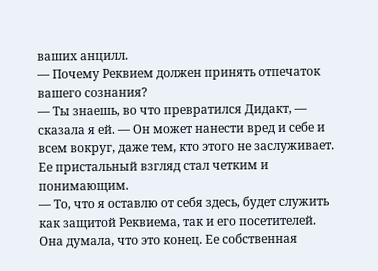ваших анцилл.
— Почему Реквием должен принять отпечаток вашего сознания?
— Ты знаешь, во что превратился Дидакт, — сказала я ей. — Он может нанести вред и себе и всем вокруг, даже тем, кто этого не заслуживает.
Ее пристальный взгляд стал четким и понимающим.
— То, что я оставлю от себя здесь, будет служить как защитой Реквиема, так и его посетителей.
Она думала, что это конец. Ее собственная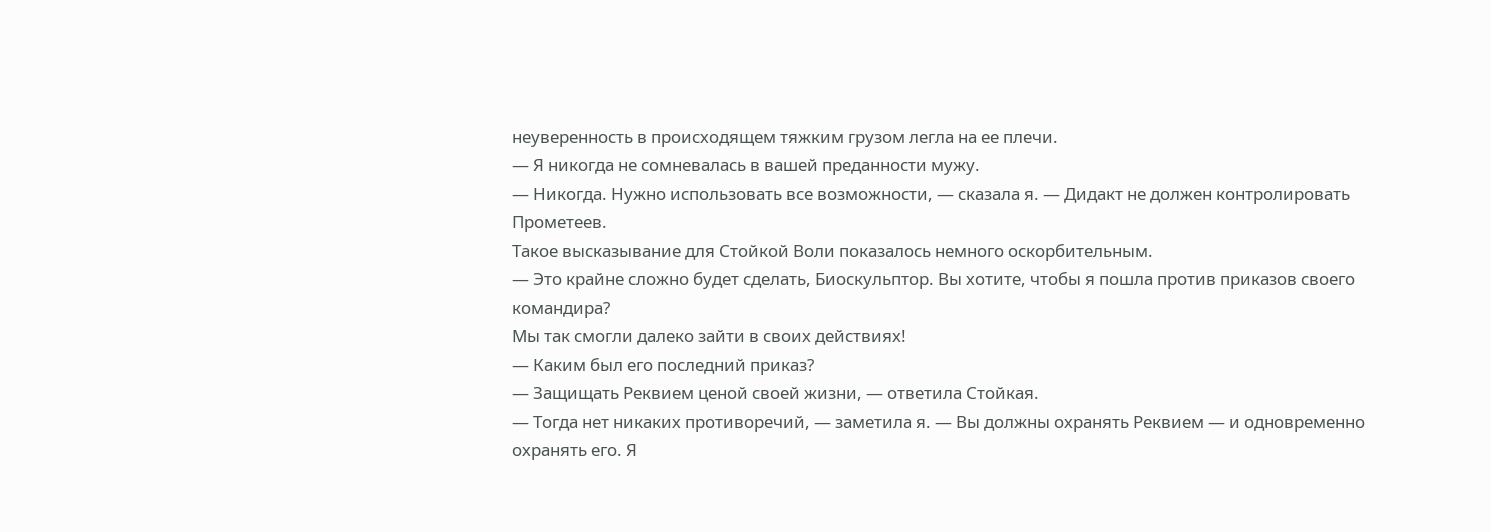неуверенность в происходящем тяжким грузом легла на ее плечи.
— Я никогда не сомневалась в вашей преданности мужу.
— Никогда. Нужно использовать все возможности, — сказала я. — Дидакт не должен контролировать Прометеев.
Такое высказывание для Стойкой Воли показалось немного оскорбительным.
— Это крайне сложно будет сделать, Биоскульптор. Вы хотите, чтобы я пошла против приказов своего командира?
Мы так смогли далеко зайти в своих действиях!
— Каким был его последний приказ?
— Защищать Реквием ценой своей жизни, — ответила Стойкая.
— Тогда нет никаких противоречий, — заметила я. — Вы должны охранять Реквием — и одновременно охранять его. Я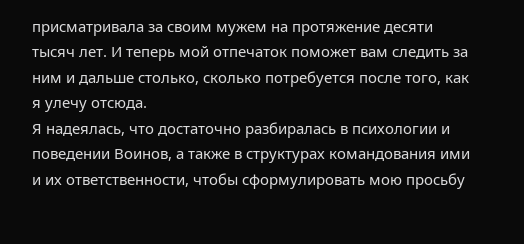присматривала за своим мужем на протяжение десяти тысяч лет. И теперь мой отпечаток поможет вам следить за ним и дальше столько, сколько потребуется после того, как я улечу отсюда.
Я надеялась, что достаточно разбиралась в психологии и поведении Воинов, а также в структурах командования ими и их ответственности, чтобы сформулировать мою просьбу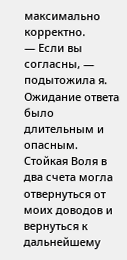максимально корректно.
— Если вы согласны, — подытожила я.
Ожидание ответа было длительным и опасным. Стойкая Воля в два счета могла отвернуться от моих доводов и вернуться к дальнейшему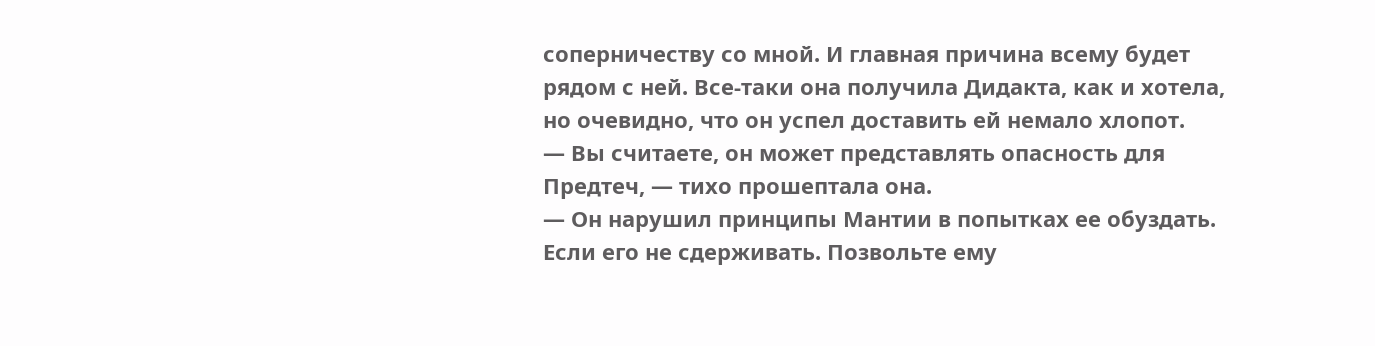соперничеству со мной. И главная причина всему будет рядом с ней. Все-таки она получила Дидакта, как и хотела, но очевидно, что он успел доставить ей немало хлопот.
— Вы считаете, он может представлять опасность для Предтеч, — тихо прошептала она.
— Он нарушил принципы Мантии в попытках ее обуздать. Если его не сдерживать. Позвольте ему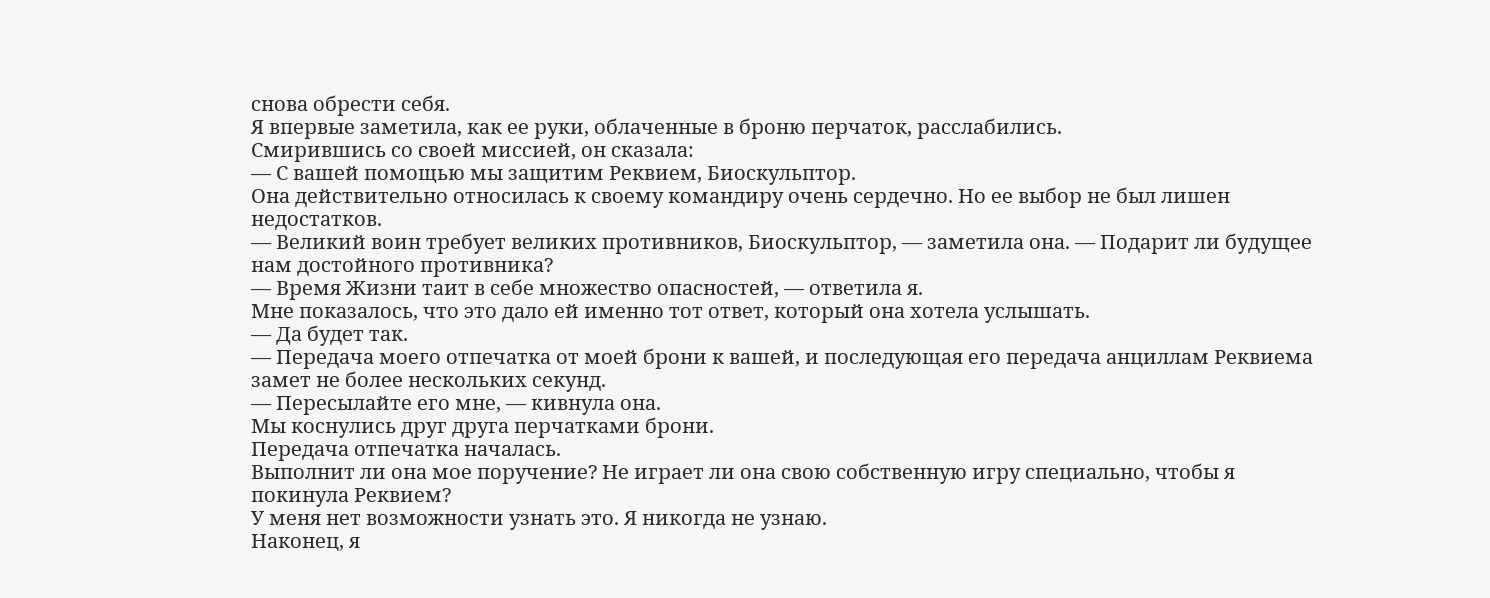снова обрести себя.
Я впервые заметила, как ее руки, облаченные в броню перчаток, расслабились.
Смирившись со своей миссией, он сказала:
— С вашей помощью мы защитим Реквием, Биоскульптор.
Она действительно относилась к своему командиру очень сердечно. Но ее выбор не был лишен недостатков.
— Великий воин требует великих противников, Биоскульптор, — заметила она. — Подарит ли будущее нам достойного противника?
— Время Жизни таит в себе множество опасностей, — ответила я.
Мне показалось, что это дало ей именно тот ответ, который она хотела услышать.
— Да будет так.
— Передача моего отпечатка от моей брони к вашей, и последующая его передача анциллам Реквиема замет не более нескольких секунд.
— Пересылайте его мне, — кивнула она.
Мы коснулись друг друга перчатками брони.
Передача отпечатка началась.
Выполнит ли она мое поручение? Не играет ли она свою собственную игру специально, чтобы я покинула Реквием?
У меня нет возможности узнать это. Я никогда не узнаю.
Наконец, я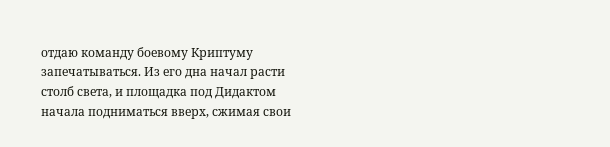отдаю команду боевому Криптуму запечатываться. Из его дна начал расти столб света, и площадка под Дидактом начала подниматься вверх, сжимая свои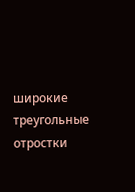широкие треугольные отростки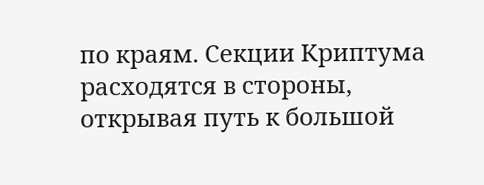по краям. Секции Криптума расходятся в стороны, открывая путь к большой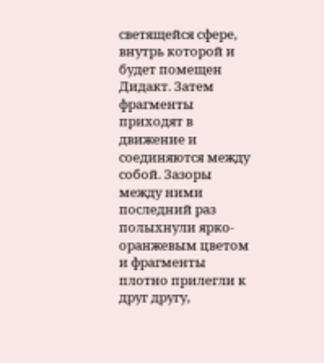светящейся сфере, внутрь которой и будет помещен Дидакт. Затем фрагменты приходят в движение и соединяются между собой. Зазоры между ними последний раз полыхнули ярко-оранжевым цветом и фрагменты плотно прилегли к друг другу,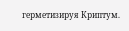герметизируя Криптум.